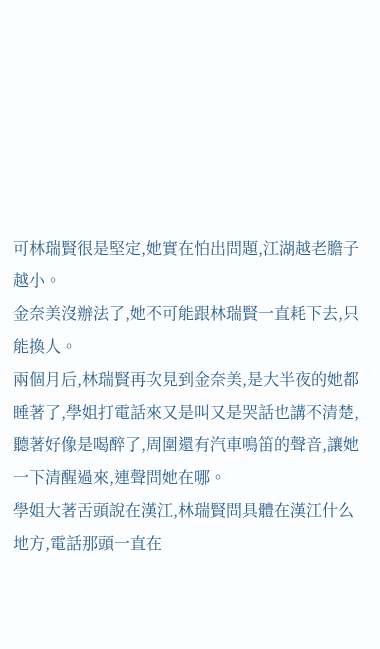可林瑞賢很是堅定,她實在怕出問題,江湖越老膽子越小。
金奈美沒辦法了,她不可能跟林瑞賢一直耗下去,只能換人。
兩個月后,林瑞賢再次見到金奈美,是大半夜的她都睡著了,學姐打電話來又是叫又是哭話也講不清楚,聽著好像是喝醉了,周圍還有汽車鳴笛的聲音,讓她一下清醒過來,連聲問她在哪。
學姐大著舌頭說在漢江,林瑞賢問具體在漢江什么地方,電話那頭一直在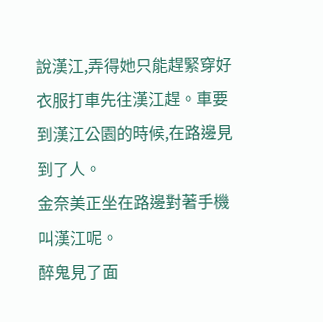說漢江,弄得她只能趕緊穿好衣服打車先往漢江趕。車要到漢江公園的時候,在路邊見到了人。
金奈美正坐在路邊對著手機叫漢江呢。
醉鬼見了面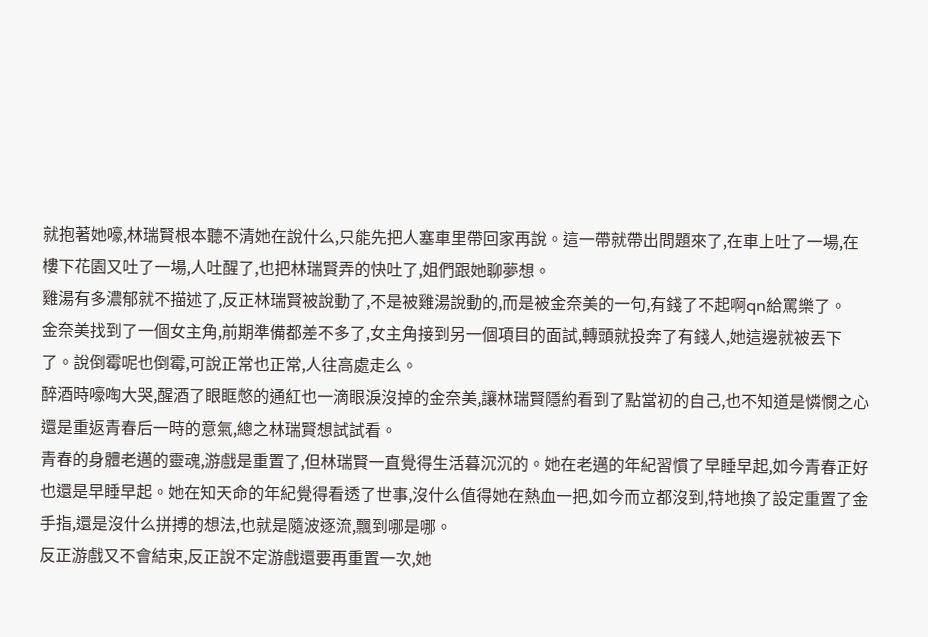就抱著她嚎,林瑞賢根本聽不清她在說什么,只能先把人塞車里帶回家再說。這一帶就帶出問題來了,在車上吐了一場,在樓下花園又吐了一場,人吐醒了,也把林瑞賢弄的快吐了,姐們跟她聊夢想。
雞湯有多濃郁就不描述了,反正林瑞賢被說動了,不是被雞湯說動的,而是被金奈美的一句,有錢了不起啊qn給罵樂了。
金奈美找到了一個女主角,前期準備都差不多了,女主角接到另一個項目的面試,轉頭就投奔了有錢人,她這邊就被丟下了。說倒霉呢也倒霉,可說正常也正常,人往高處走么。
醉酒時嚎啕大哭,醒酒了眼眶憋的通紅也一滴眼淚沒掉的金奈美,讓林瑞賢隱約看到了點當初的自己,也不知道是憐憫之心還是重返青春后一時的意氣,總之林瑞賢想試試看。
青春的身體老邁的靈魂,游戲是重置了,但林瑞賢一直覺得生活暮沉沉的。她在老邁的年紀習慣了早睡早起,如今青春正好也還是早睡早起。她在知天命的年紀覺得看透了世事,沒什么值得她在熱血一把,如今而立都沒到,特地換了設定重置了金手指,還是沒什么拼搏的想法,也就是隨波逐流,飄到哪是哪。
反正游戲又不會結束,反正說不定游戲還要再重置一次,她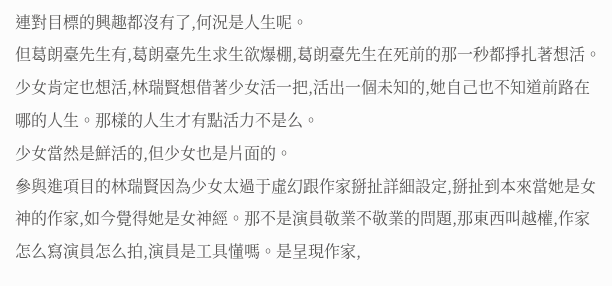連對目標的興趣都沒有了,何況是人生呢。
但葛朗臺先生有,葛朗臺先生求生欲爆棚,葛朗臺先生在死前的那一秒都掙扎著想活。少女肯定也想活,林瑞賢想借著少女活一把,活出一個未知的,她自己也不知道前路在哪的人生。那樣的人生才有點活力不是么。
少女當然是鮮活的,但少女也是片面的。
參與進項目的林瑞賢因為少女太過于虛幻跟作家掰扯詳細設定,掰扯到本來當她是女神的作家,如今覺得她是女神經。那不是演員敬業不敬業的問題,那東西叫越權,作家怎么寫演員怎么拍,演員是工具懂嗎。是呈現作家,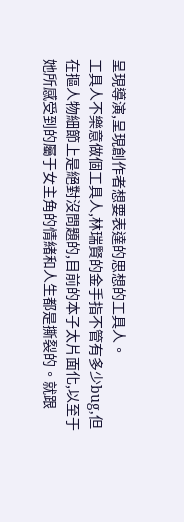呈現導演,呈現創作者想要表達的思想的工具人。
工具人不樂意做個工具人,林瑞賢的金手指不管有多少bug,但在摳人物細節上是絕對沒問題的,目前的本子太片面化,以至于她所感受到的屬于女主角的情緒和人生都是撕裂的。就跟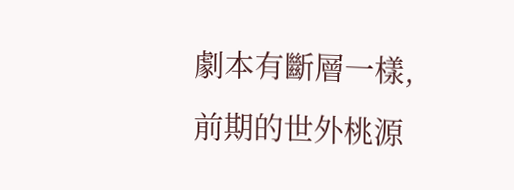劇本有斷層一樣,前期的世外桃源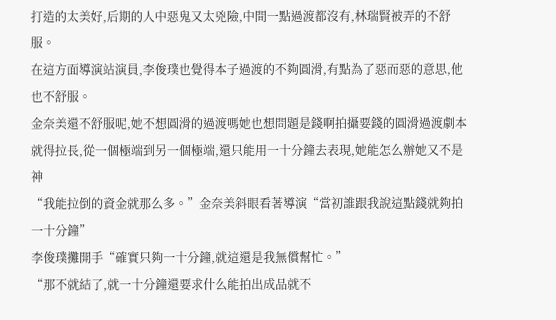打造的太美好,后期的人中惡鬼又太兇險,中間一點過渡都沒有,林瑞賢被弄的不舒服。
在這方面導演站演員,李俊璞也覺得本子過渡的不夠圓滑,有點為了惡而惡的意思,他也不舒服。
金奈美還不舒服呢,她不想圓滑的過渡嗎她也想問題是錢啊拍攝要錢的圓滑過渡劇本就得拉長,從一個極端到另一個極端,還只能用一十分鐘去表現,她能怎么辦她又不是神
“我能拉倒的資金就那么多。”金奈美斜眼看著導演“當初誰跟我說這點錢就夠拍一十分鐘”
李俊璞攤開手“確實只夠一十分鐘,就這還是我無償幫忙。”
“那不就結了,就一十分鐘還要求什么能拍出成品就不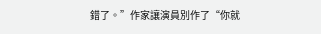錯了。”作家讓演員別作了“你就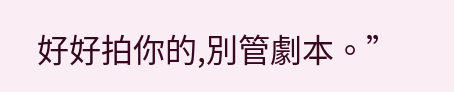好好拍你的,別管劇本。”